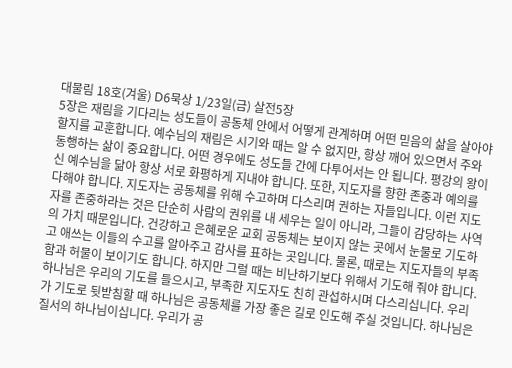대물림 18호(겨울) D6묵상 1/23일(금) 살전5장
5장은 재림을 기다리는 성도들이 공동체 안에서 어떻게 관계하며 어떤 믿음의 삶을 살아야 할지를 교훈합니다. 예수님의 재림은 시기와 때는 알 수 없지만, 항상 깨어 있으면서 주와 동행하는 삶이 중요합니다. 어떤 경우에도 성도들 간에 다투어서는 안 됩니다. 평강의 왕이신 예수님을 닮아 항상 서로 화평하게 지내야 합니다. 또한, 지도자를 향한 존중과 예의를 다해야 합니다. 지도자는 공동체를 위해 수고하며 다스리며 권하는 자들입니다. 이런 지도자를 존중하라는 것은 단순히 사람의 권위를 내 세우는 일이 아니라, 그들이 감당하는 사역의 가치 때문입니다. 건강하고 은혜로운 교회 공동체는 보이지 않는 곳에서 눈물로 기도하고 애쓰는 이들의 수고를 알아주고 감사를 표하는 곳입니다. 물론, 때로는 지도자들의 부족함과 허물이 보이기도 합니다. 하지만 그럴 때는 비난하기보다 위해서 기도해 줘야 합니다. 하나님은 우리의 기도를 들으시고, 부족한 지도자도 친히 관섭하시며 다스리십니다. 우리가 기도로 뒷받침할 때 하나님은 공동체를 가장 좋은 길로 인도해 주실 것입니다. 하나님은 질서의 하나님이십니다. 우리가 공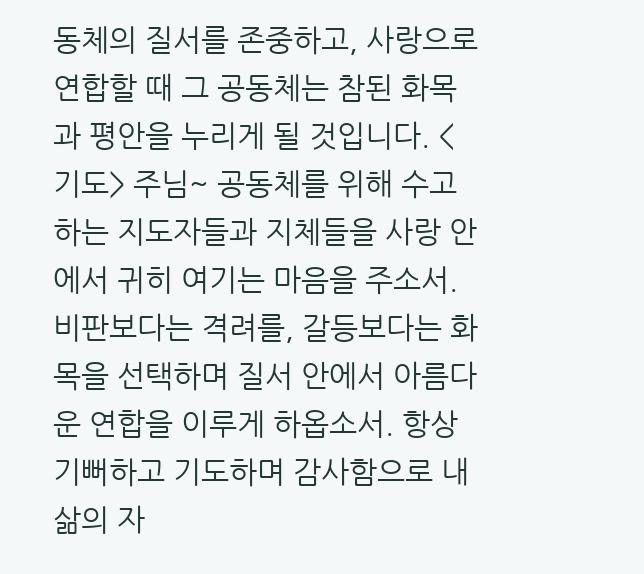동체의 질서를 존중하고, 사랑으로 연합할 때 그 공동체는 참된 화목과 평안을 누리게 될 것입니다. <기도> 주님~ 공동체를 위해 수고하는 지도자들과 지체들을 사랑 안에서 귀히 여기는 마음을 주소서. 비판보다는 격려를, 갈등보다는 화목을 선택하며 질서 안에서 아름다운 연합을 이루게 하옵소서. 항상 기뻐하고 기도하며 감사함으로 내 삶의 자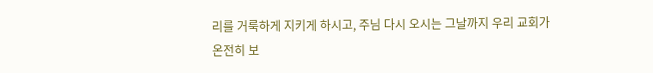리를 거룩하게 지키게 하시고, 주님 다시 오시는 그날까지 우리 교회가 온전히 보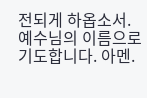전되게 하옵소서. 예수님의 이름으로 기도합니다. 아멘.